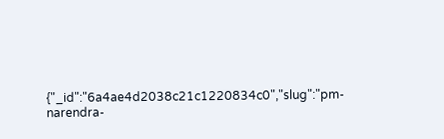{"_id":"6a4ae4d2038c21c1220834c0","slug":"pm-narendra-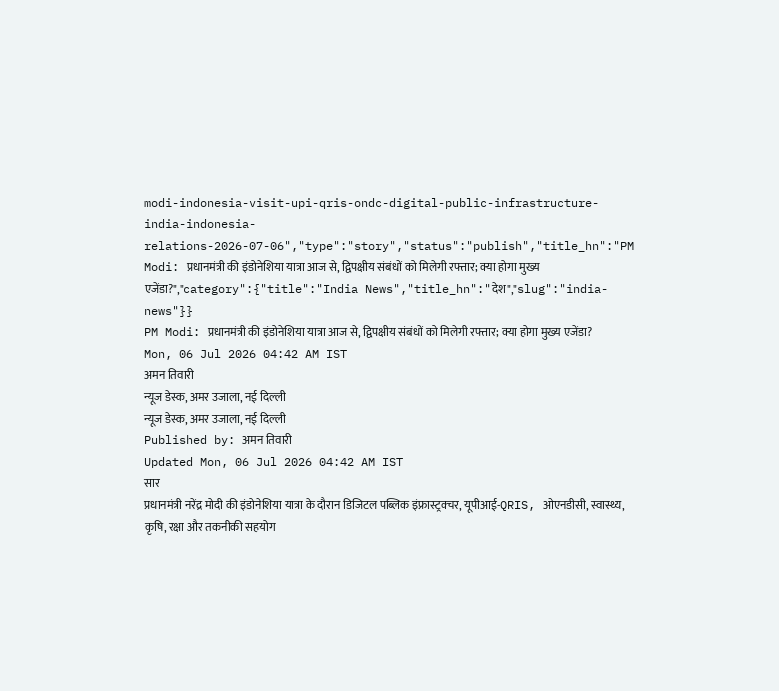modi-indonesia-visit-upi-qris-ondc-digital-public-infrastructure-india-indonesia-relations-2026-07-06","type":"story","status":"publish","title_hn":"PM Modi: प्रधानमंत्री की इंडोनेशिया यात्रा आज से, द्विपक्षीय संबंधों को मिलेगी रफ्तार; क्या होगा मुख्य एजेंडा?","category":{"title":"India News","title_hn":"देश","slug":"india-news"}}
PM Modi: प्रधानमंत्री की इंडोनेशिया यात्रा आज से, द्विपक्षीय संबंधों को मिलेगी रफ्तार; क्या होगा मुख्य एजेंडा?
Mon, 06 Jul 2026 04:42 AM IST
अमन तिवारी
न्यूज डेस्क, अमर उजाला, नई दिल्ली
न्यूज डेस्क, अमर उजाला, नई दिल्ली
Published by: अमन तिवारी
Updated Mon, 06 Jul 2026 04:42 AM IST
सार
प्रधानमंत्री नरेंद्र मोदी की इंडोनेशिया यात्रा के दौरान डिजिटल पब्लिक इंफ्रास्ट्रक्चर, यूपीआई-QRIS, ओएनडीसी, स्वास्थ्य, कृषि, रक्षा और तकनीकी सहयोग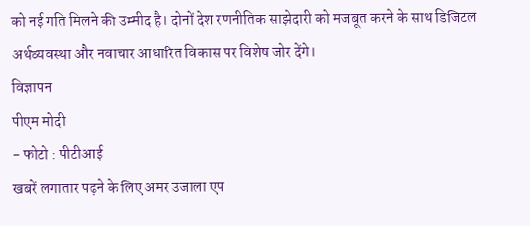को नई गति मिलने की उम्मीद है। दोनों देश रणनीतिक साझेदारी को मजबूत करने के साथ डिजिटल अर्थव्यवस्था और नवाचार आधारित विकास पर विशेष जोर देंगे।
विज्ञापन
पीएम मोदी
- फोटो : पीटीआई
खबरें लगातार पढ़ने के लिए अमर उजाला एप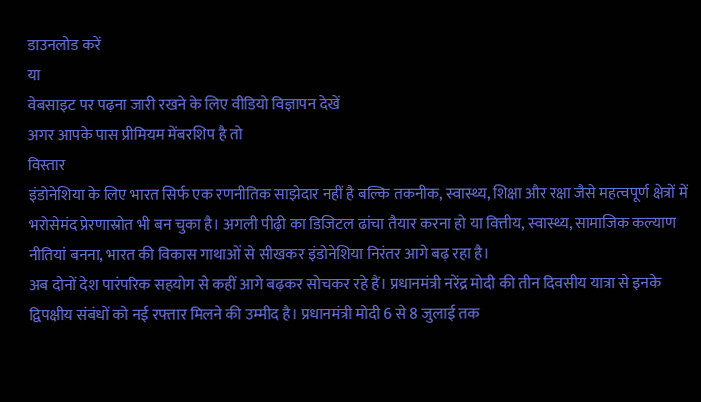डाउनलोड करें
या
वेबसाइट पर पढ़ना जारी रखने के लिए वीडियो विज्ञापन देखें
अगर आपके पास प्रीमियम मेंबरशिप है तो
विस्तार
इंडोनेशिया के लिए भारत सिर्फ एक रणनीतिक साझेदार नहीं है बल्कि तकनीक, स्वास्थ्य, शिक्षा और रक्षा जैसे महत्वपूर्ण क्षेत्रों में भरोसेमंद प्रेरणास्रोत भी बन चुका है। अगली पीढ़ी का डिजिटल ढांचा तैयार करना हो या वित्तीय, स्वास्थ्य, सामाजिक कल्याण नीतियां बनना, भारत की विकास गाथाओं से सीखकर इंडोनेशिया निरंतर आगे बढ़ रहा है।
अब दोनों देश पारंपरिक सहयोग से कहीं आगे बढ़कर सोचकर रहे हैं। प्रधानमंत्री नरेंद्र मोदी की तीन दिवसीय यात्रा से इनके द्विपक्षीय संबंधों को नई रफ्तार मिलने की उम्मीद है। प्रधानमंत्री मोदी 6 से 8 जुलाई तक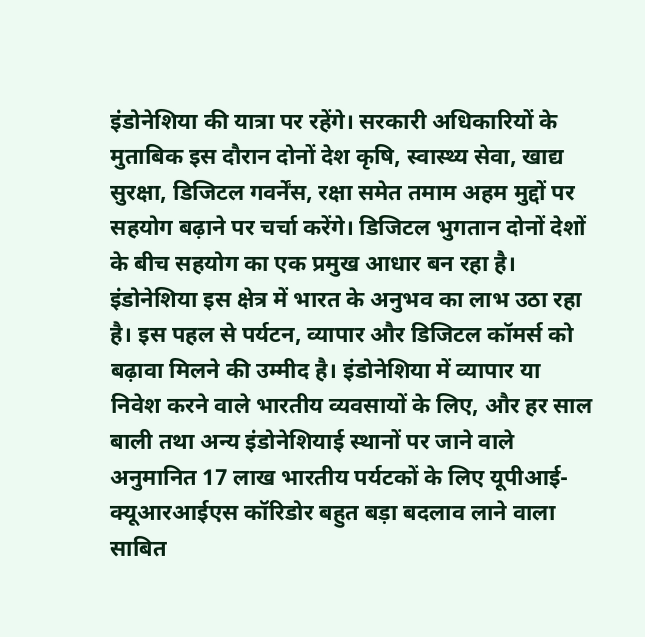इंडोनेशिया की यात्रा पर रहेंगे। सरकारी अधिकारियों के मुताबिक इस दौरान दोनों देश कृषि, स्वास्थ्य सेवा, खाद्य सुरक्षा, डिजिटल गवर्नेंस, रक्षा समेत तमाम अहम मुद्दों पर सहयोग बढ़ाने पर चर्चा करेंगे। डिजिटल भुगतान दोनों देशों के बीच सहयोग का एक प्रमुख आधार बन रहा है। इंडोनेशिया इस क्षेत्र में भारत के अनुभव का लाभ उठा रहा है। इस पहल से पर्यटन, व्यापार और डिजिटल कॉमर्स को बढ़ावा मिलने की उम्मीद है। इंडोनेशिया में व्यापार या निवेश करने वाले भारतीय व्यवसायों के लिए, और हर साल बाली तथा अन्य इंडोनेशियाई स्थानों पर जाने वाले अनुमानित 17 लाख भारतीय पर्यटकों के लिए यूपीआई-क्यूआरआईएस कॉरिडोर बहुत बड़ा बदलाव लाने वाला साबित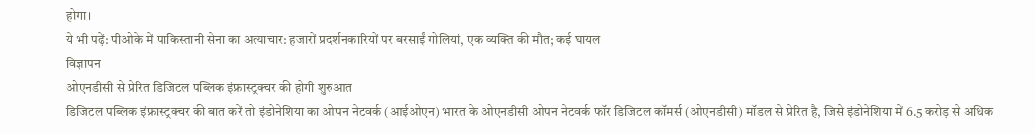होगा।
ये भी पढ़ें: पीओके में पाकिस्तानी सेना का अत्याचार: हजारों प्रदर्शनकारियों पर बरसाईं गोलियां, एक व्यक्ति की मौत; कई घायल
विज्ञापन
ओएनडीसी से प्रेरित डिजिटल पब्लिक इंफ्रास्ट्रक्चर की होगी शुरुआत
डिजिटल पब्लिक इंफ्रास्ट्रक्चर की बात करें तो इंडोनेशिया का ओपन नेटवर्क (आईओएन) भारत के ओएनडीसी ओपन नेटवर्क फॉर डिजिटल कॉमर्स (ओएनडीसी) मॉडल से प्रेरित है, जिसे इंडोनेशिया में 6.5 करोड़ से अधिक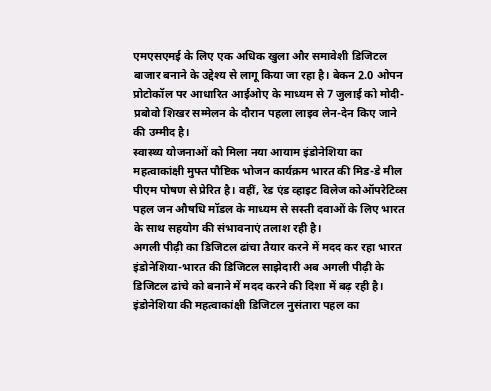एमएसएमई के लिए एक अधिक खुला और समावेशी डिजिटल बाजार बनाने के उद्देश्य से लागू किया जा रहा है। बेकन 2.0 ओपन प्रोटोकॉल पर आधारित आईओए के माध्यम से 7 जुलाई को मोदी-प्रबोवो शिखर सम्मेलन के दौरान पहला लाइव लेन-देन किए जाने की उम्मीद है।
स्वास्थ्य योजनाओं को मिला नया आयाम इंडोनेशिया का महत्वाकांक्षी मुफ्त पौष्टिक भोजन कार्यक्रम भारत की मिड-डे मील पीएम पोषण से प्रेरित है। वहीं, रेड एंड व्हाइट विलेज कोऑपरेटिव्स पहल जन औषधि मॉडल के माध्यम से सस्ती दवाओं के लिए भारत के साथ सहयोग की संभावनाएं तलाश रही है।
अगली पीढ़ी का डिजिटल ढांचा तैयार करने में मदद कर रहा भारत
इंडोनेशिया-भारत की डिजिटल साझेदारी अब अगली पीढ़ी के डिजिटल ढांचे को बनाने में मदद करने की दिशा में बढ़ रही है। इंडोनेशिया की महत्वाकांक्षी डिजिटल नुसंतारा पहल का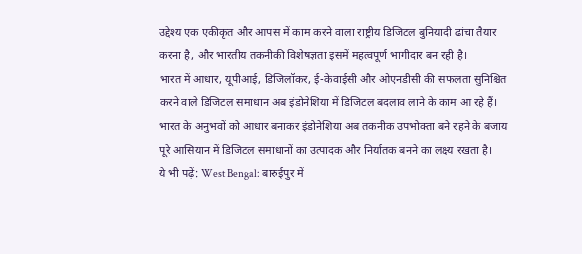उद्देश्य एक एकीकृत और आपस में काम करने वाला राष्ट्रीय डिजिटल बुनियादी ढांचा तैयार करना है, और भारतीय तकनीकी विशेषज्ञता इसमें महत्वपूर्ण भागीदार बन रही है।
भारत में आधार, यूपीआई, डिजिलॉकर, ई-केवाईसी और ओएनडीसी की सफलता सुनिश्चित करने वाले डिजिटल समाधान अब इंडोनेशिया में डिजिटल बदलाव लाने के काम आ रहे हैं। भारत के अनुभवों को आधार बनाकर इंडोनेशिया अब तकनीक उपभोक्ता बने रहने के बजाय पूरे आसियान में डिजिटल समाधानों का उत्पादक और निर्यातक बनने का लक्ष्य रखता है।
ये भी पढ़ें: West Bengal: बारुईपुर में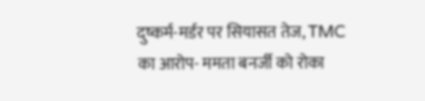दुष्कर्म-मर्डर पर सियासत तेज, TMC का आरोप- ममता बनर्जी को रोका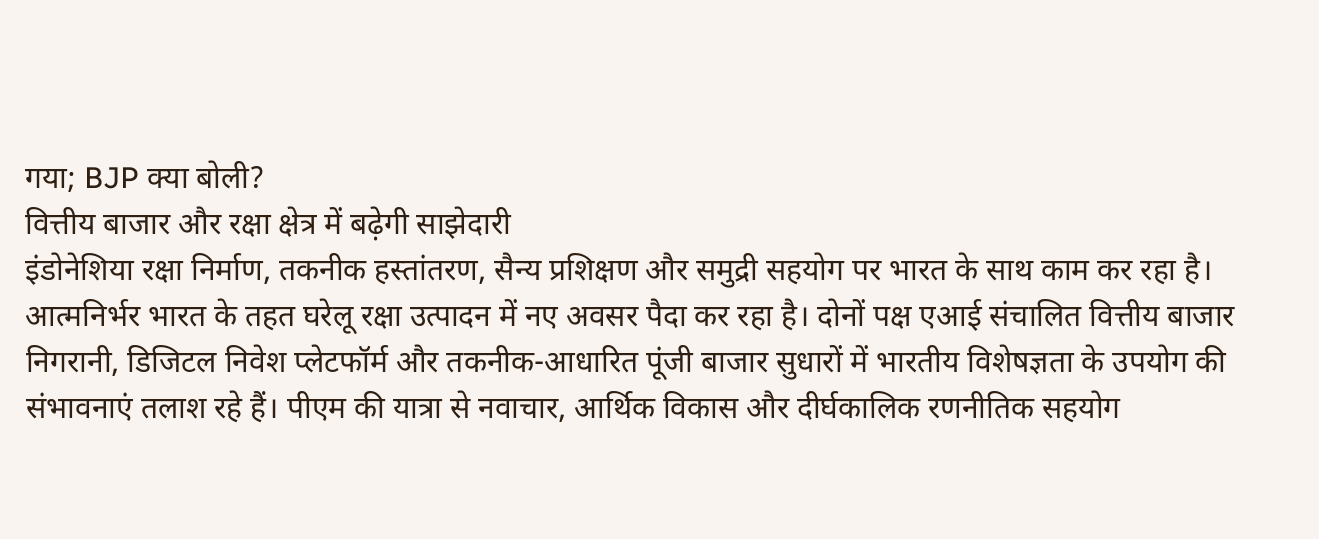गया; BJP क्या बोली?
वित्तीय बाजार और रक्षा क्षेत्र में बढ़ेगी साझेदारी
इंडोनेशिया रक्षा निर्माण, तकनीक हस्तांतरण, सैन्य प्रशिक्षण और समुद्री सहयोग पर भारत के साथ काम कर रहा है। आत्मनिर्भर भारत के तहत घरेलू रक्षा उत्पादन में नए अवसर पैदा कर रहा है। दोनों पक्ष एआई संचालित वित्तीय बाजार निगरानी, डिजिटल निवेश प्लेटफॉर्म और तकनीक-आधारित पूंजी बाजार सुधारों में भारतीय विशेषज्ञता के उपयोग की संभावनाएं तलाश रहे हैं। पीएम की यात्रा से नवाचार, आर्थिक विकास और दीर्घकालिक रणनीतिक सहयोग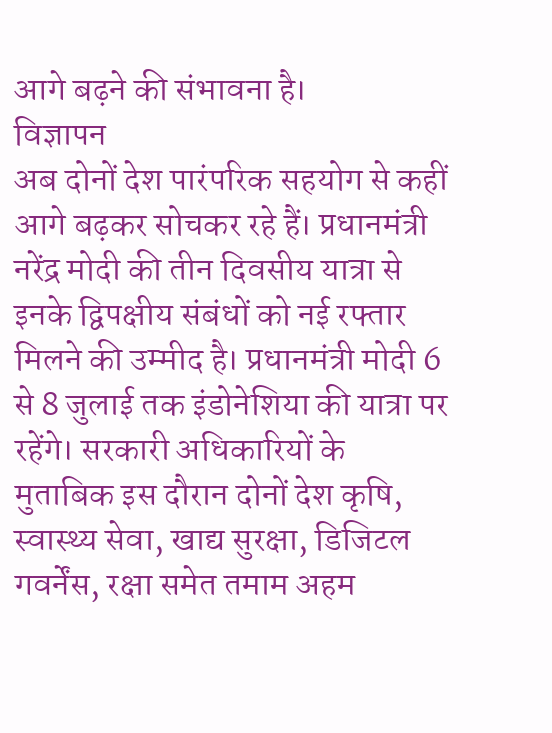आगे बढ़ने की संभावना है।
विज्ञापन
अब दोनों देश पारंपरिक सहयोग से कहीं आगे बढ़कर सोचकर रहे हैं। प्रधानमंत्री नरेंद्र मोदी की तीन दिवसीय यात्रा से इनके द्विपक्षीय संबंधों को नई रफ्तार मिलने की उम्मीद है। प्रधानमंत्री मोदी 6 से 8 जुलाई तक इंडोनेशिया की यात्रा पर रहेंगे। सरकारी अधिकारियों के मुताबिक इस दौरान दोनों देश कृषि, स्वास्थ्य सेवा, खाद्य सुरक्षा, डिजिटल गवर्नेंस, रक्षा समेत तमाम अहम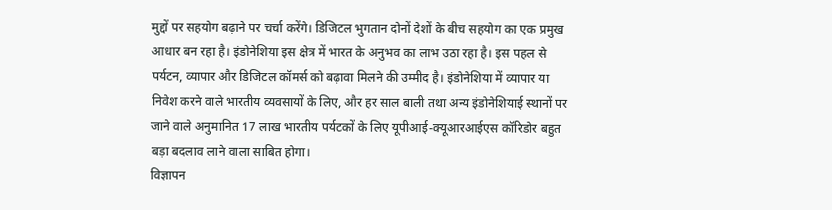मुद्दों पर सहयोग बढ़ाने पर चर्चा करेंगे। डिजिटल भुगतान दोनों देशों के बीच सहयोग का एक प्रमुख आधार बन रहा है। इंडोनेशिया इस क्षेत्र में भारत के अनुभव का लाभ उठा रहा है। इस पहल से पर्यटन, व्यापार और डिजिटल कॉमर्स को बढ़ावा मिलने की उम्मीद है। इंडोनेशिया में व्यापार या निवेश करने वाले भारतीय व्यवसायों के लिए, और हर साल बाली तथा अन्य इंडोनेशियाई स्थानों पर जाने वाले अनुमानित 17 लाख भारतीय पर्यटकों के लिए यूपीआई-क्यूआरआईएस कॉरिडोर बहुत बड़ा बदलाव लाने वाला साबित होगा।
विज्ञापन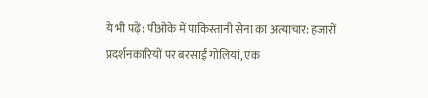ये भी पढ़ें: पीओके में पाकिस्तानी सेना का अत्याचार: हजारों प्रदर्शनकारियों पर बरसाईं गोलियां, एक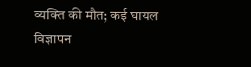व्यक्ति की मौत; कई घायल
विज्ञापन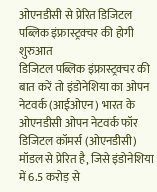ओएनडीसी से प्रेरित डिजिटल पब्लिक इंफ्रास्ट्रक्चर की होगी शुरुआत
डिजिटल पब्लिक इंफ्रास्ट्रक्चर की बात करें तो इंडोनेशिया का ओपन नेटवर्क (आईओएन) भारत के ओएनडीसी ओपन नेटवर्क फॉर डिजिटल कॉमर्स (ओएनडीसी) मॉडल से प्रेरित है, जिसे इंडोनेशिया में 6.5 करोड़ से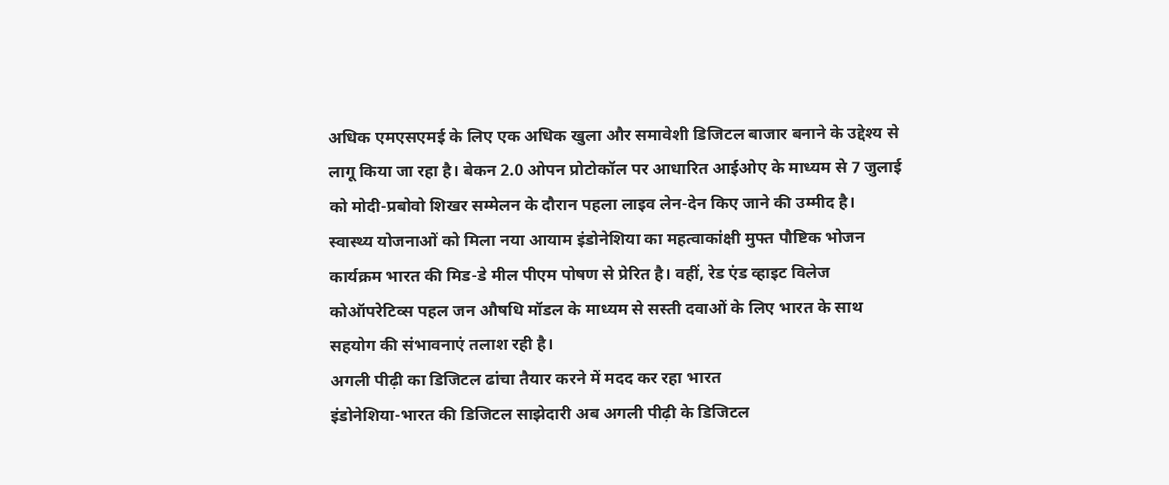अधिक एमएसएमई के लिए एक अधिक खुला और समावेशी डिजिटल बाजार बनाने के उद्देश्य से लागू किया जा रहा है। बेकन 2.0 ओपन प्रोटोकॉल पर आधारित आईओए के माध्यम से 7 जुलाई को मोदी-प्रबोवो शिखर सम्मेलन के दौरान पहला लाइव लेन-देन किए जाने की उम्मीद है।
स्वास्थ्य योजनाओं को मिला नया आयाम इंडोनेशिया का महत्वाकांक्षी मुफ्त पौष्टिक भोजन कार्यक्रम भारत की मिड-डे मील पीएम पोषण से प्रेरित है। वहीं, रेड एंड व्हाइट विलेज कोऑपरेटिव्स पहल जन औषधि मॉडल के माध्यम से सस्ती दवाओं के लिए भारत के साथ सहयोग की संभावनाएं तलाश रही है।
अगली पीढ़ी का डिजिटल ढांचा तैयार करने में मदद कर रहा भारत
इंडोनेशिया-भारत की डिजिटल साझेदारी अब अगली पीढ़ी के डिजिटल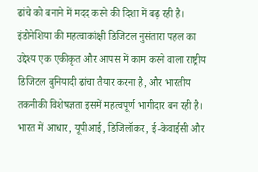ढांचे को बनाने में मदद करने की दिशा में बढ़ रही है। इंडोनेशिया की महत्वाकांक्षी डिजिटल नुसंतारा पहल का उद्देश्य एक एकीकृत और आपस में काम करने वाला राष्ट्रीय डिजिटल बुनियादी ढांचा तैयार करना है, और भारतीय तकनीकी विशेषज्ञता इसमें महत्वपूर्ण भागीदार बन रही है।
भारत में आधार, यूपीआई, डिजिलॉकर, ई-केवाईसी और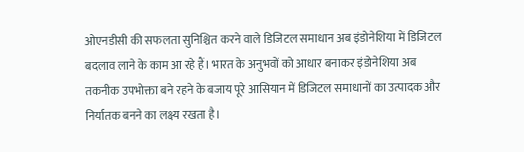ओएनडीसी की सफलता सुनिश्चित करने वाले डिजिटल समाधान अब इंडोनेशिया में डिजिटल बदलाव लाने के काम आ रहे हैं। भारत के अनुभवों को आधार बनाकर इंडोनेशिया अब तकनीक उपभोक्ता बने रहने के बजाय पूरे आसियान में डिजिटल समाधानों का उत्पादक और निर्यातक बनने का लक्ष्य रखता है।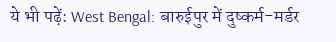ये भी पढ़ें: West Bengal: बारुईपुर में दुष्कर्म-मर्डर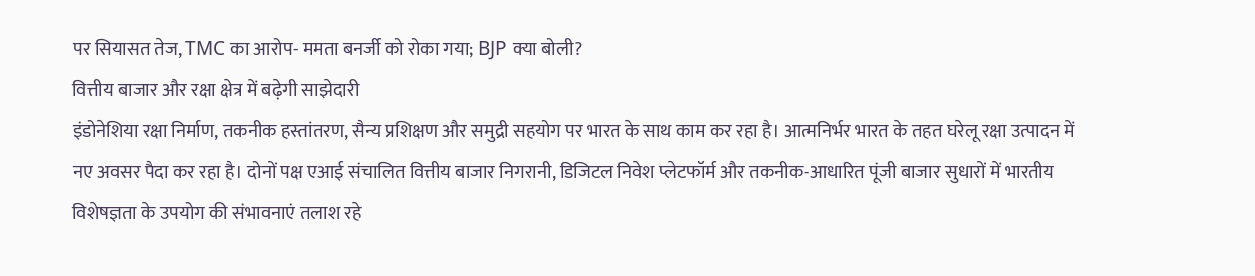पर सियासत तेज, TMC का आरोप- ममता बनर्जी को रोका गया; BJP क्या बोली?
वित्तीय बाजार और रक्षा क्षेत्र में बढ़ेगी साझेदारी
इंडोनेशिया रक्षा निर्माण, तकनीक हस्तांतरण, सैन्य प्रशिक्षण और समुद्री सहयोग पर भारत के साथ काम कर रहा है। आत्मनिर्भर भारत के तहत घरेलू रक्षा उत्पादन में नए अवसर पैदा कर रहा है। दोनों पक्ष एआई संचालित वित्तीय बाजार निगरानी, डिजिटल निवेश प्लेटफॉर्म और तकनीक-आधारित पूंजी बाजार सुधारों में भारतीय विशेषज्ञता के उपयोग की संभावनाएं तलाश रहे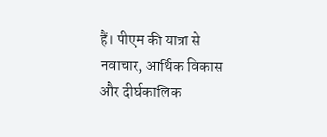हैं। पीएम की यात्रा से नवाचार, आर्थिक विकास और दीर्घकालिक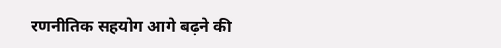रणनीतिक सहयोग आगे बढ़ने की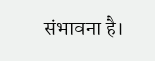संभावना है।